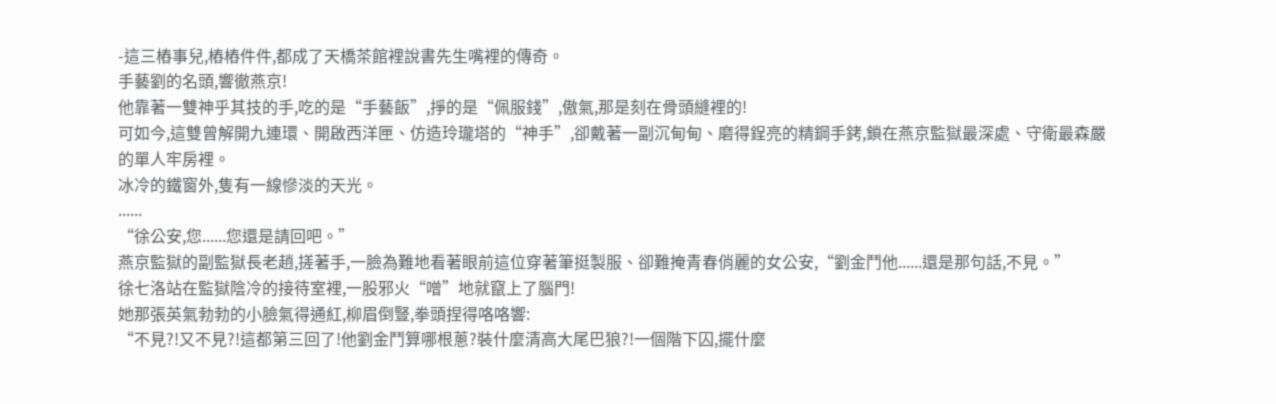-這三樁事兒,樁樁件件,都成了天橋茶館裡說書先生嘴裡的傳奇。
手藝劉的名頭,響徹燕京!
他靠著一雙神乎其技的手,吃的是“手藝飯”,掙的是“佩服錢”,傲氣,那是刻在骨頭縫裡的!
可如今,這雙曾解開九連環、開啟西洋匣、仿造玲瓏塔的“神手”,卻戴著一副沉甸甸、磨得鋥亮的精鋼手銬,鎖在燕京監獄最深處、守衛最森嚴的單人牢房裡。
冰冷的鐵窗外,隻有一線慘淡的天光。
......
“徐公安,您......您還是請回吧。”
燕京監獄的副監獄長老趙,搓著手,一臉為難地看著眼前這位穿著筆挺製服、卻難掩青春俏麗的女公安,“劉金鬥他......還是那句話,不見。”
徐七洛站在監獄陰冷的接待室裡,一股邪火“噌”地就竄上了腦門!
她那張英氣勃勃的小臉氣得通紅,柳眉倒豎,拳頭捏得咯咯響:
“不見?!又不見?!這都第三回了!他劉金鬥算哪根蔥?裝什麼清高大尾巴狼?!一個階下囚,擺什麼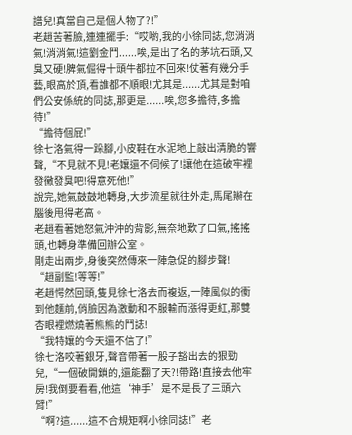譜兒!真當自己是個人物了?!”
老趙苦著臉,連連擺手:“哎喲,我的小徐同誌,您消消氣!消消氣!這劉金鬥......唉,是出了名的茅坑石頭,又臭又硬!脾氣倔得十頭牛都拉不回來!仗著有幾分手藝,眼高於頂,看誰都不順眼!尤其是......尤其是對咱們公安係統的同誌,那更是......唉,您多擔待,多擔待!”
“擔待個屁!”
徐七洛氣得一跺腳,小皮鞋在水泥地上敲出清脆的響聲,“不見就不見!老孃還不伺候了!讓他在這破牢裡發黴發臭吧!得意死他!”
說完,她氣鼓鼓地轉身,大步流星就往外走,馬尾辮在腦後甩得老高。
老趙看著她怒氣沖沖的背影,無奈地歎了口氣,搖搖頭,也轉身準備回辦公室。
剛走出兩步,身後突然傳來一陣急促的腳步聲!
“趙副監!等等!”
老趙愕然回頭,隻見徐七洛去而複返,一陣風似的衝到他麵前,俏臉因為激動和不服輸而漲得更紅,那雙杏眼裡燃燒著熊熊的鬥誌!
“我特孃的今天還不信了!”
徐七洛咬著銀牙,聲音帶著一股子豁出去的狠勁兒,“一個破開鎖的,還能翻了天?!帶路!直接去他牢房!我倒要看看,他這‘神手’是不是長了三頭六臂!”
“啊?這......這不合規矩啊小徐同誌!”老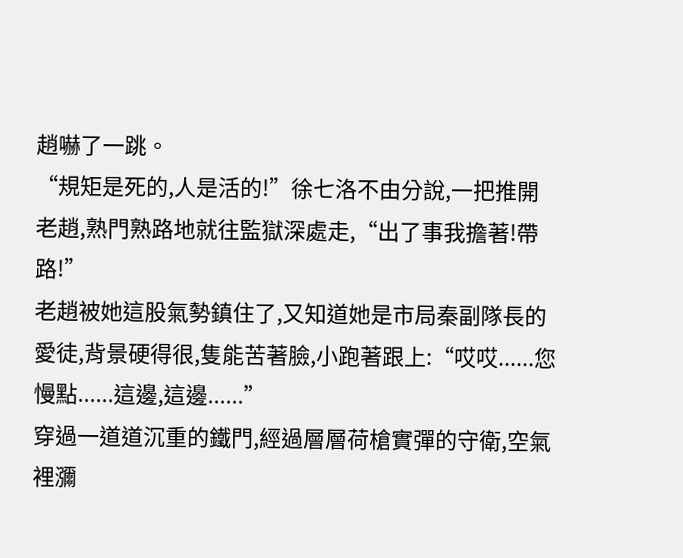趙嚇了一跳。
“規矩是死的,人是活的!”徐七洛不由分說,一把推開老趙,熟門熟路地就往監獄深處走,“出了事我擔著!帶路!”
老趙被她這股氣勢鎮住了,又知道她是市局秦副隊長的愛徒,背景硬得很,隻能苦著臉,小跑著跟上:“哎哎......您慢點......這邊,這邊......”
穿過一道道沉重的鐵門,經過層層荷槍實彈的守衛,空氣裡瀰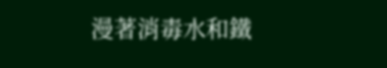漫著消毒水和鐵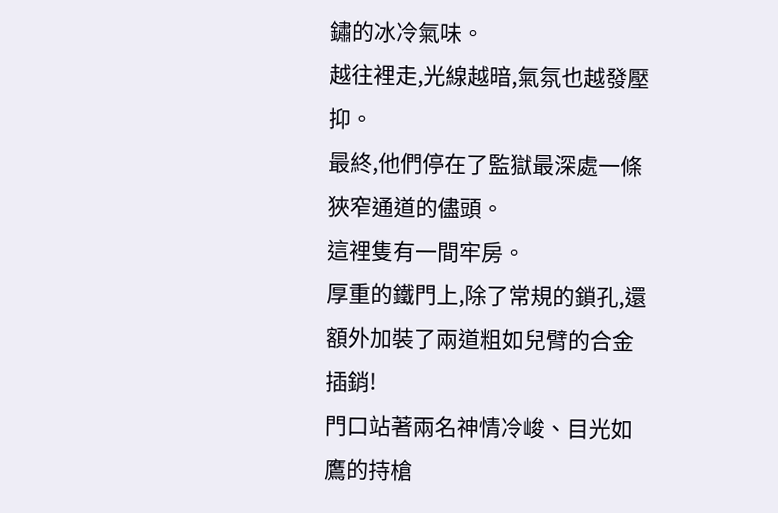鏽的冰冷氣味。
越往裡走,光線越暗,氣氛也越發壓抑。
最終,他們停在了監獄最深處一條狹窄通道的儘頭。
這裡隻有一間牢房。
厚重的鐵門上,除了常規的鎖孔,還額外加裝了兩道粗如兒臂的合金插銷!
門口站著兩名神情冷峻、目光如鷹的持槍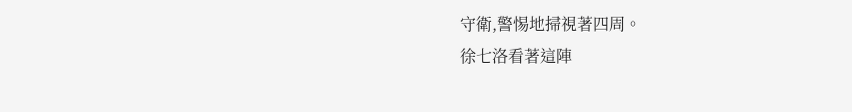守衛,警惕地掃視著四周。
徐七洛看著這陣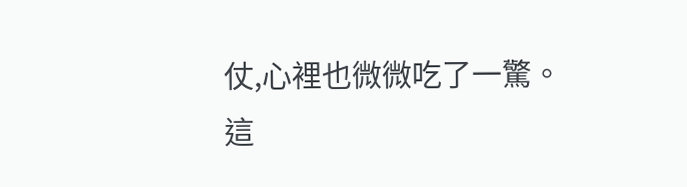仗,心裡也微微吃了一驚。
這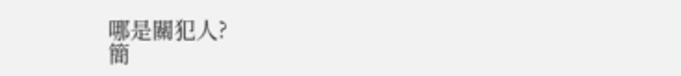哪是關犯人?
簡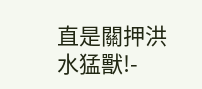直是關押洪水猛獸!-